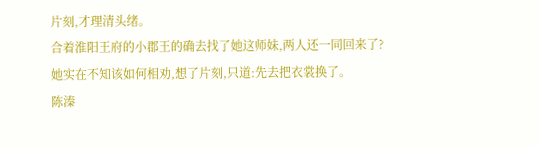片刻,才理清头绪。
合着淮阳王府的小郡王的确去找了她这师妹,两人还一同回来了?
她实在不知该如何相劝,想了片刻,只道:先去把衣裳换了。
陈溱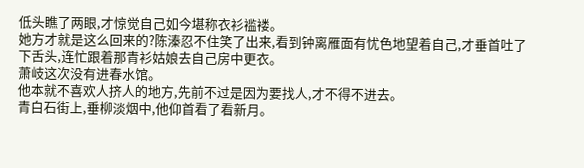低头瞧了两眼,才惊觉自己如今堪称衣衫褴褛。
她方才就是这么回来的?陈溱忍不住笑了出来,看到钟离雁面有忧色地望着自己,才垂首吐了下舌头,连忙跟着那青衫姑娘去自己房中更衣。
萧岐这次没有进春水馆。
他本就不喜欢人挤人的地方,先前不过是因为要找人,才不得不进去。
青白石街上,垂柳淡烟中,他仰首看了看新月。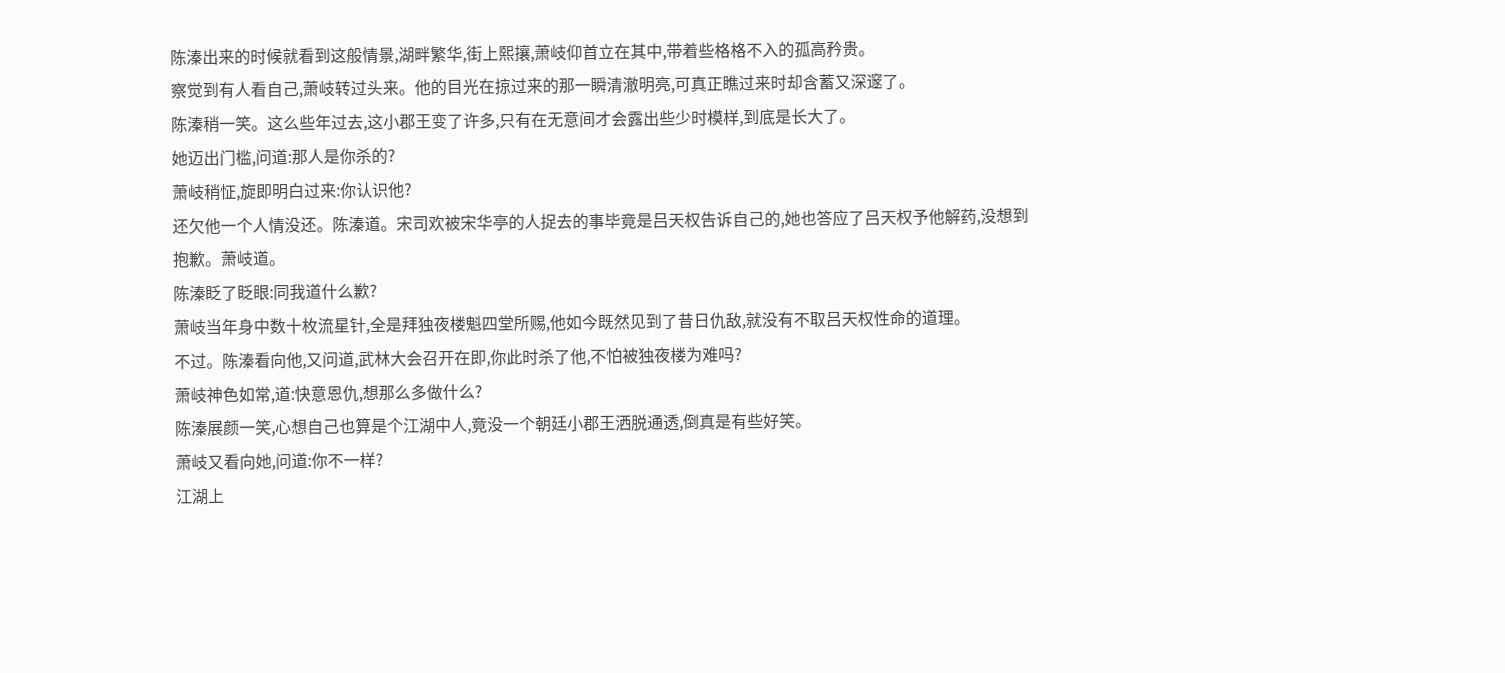陈溱出来的时候就看到这般情景,湖畔繁华,街上熙攘,萧岐仰首立在其中,带着些格格不入的孤高矜贵。
察觉到有人看自己,萧岐转过头来。他的目光在掠过来的那一瞬清澈明亮,可真正瞧过来时却含蓄又深邃了。
陈溱稍一笑。这么些年过去,这小郡王变了许多,只有在无意间才会露出些少时模样,到底是长大了。
她迈出门槛,问道:那人是你杀的?
萧岐稍怔,旋即明白过来:你认识他?
还欠他一个人情没还。陈溱道。宋司欢被宋华亭的人捉去的事毕竟是吕天权告诉自己的,她也答应了吕天权予他解药,没想到
抱歉。萧岐道。
陈溱眨了眨眼:同我道什么歉?
萧岐当年身中数十枚流星针,全是拜独夜楼魁四堂所赐,他如今既然见到了昔日仇敌,就没有不取吕天权性命的道理。
不过。陈溱看向他,又问道,武林大会召开在即,你此时杀了他,不怕被独夜楼为难吗?
萧岐神色如常,道:快意恩仇,想那么多做什么?
陈溱展颜一笑,心想自己也算是个江湖中人,竟没一个朝廷小郡王洒脱通透,倒真是有些好笑。
萧岐又看向她,问道:你不一样?
江湖上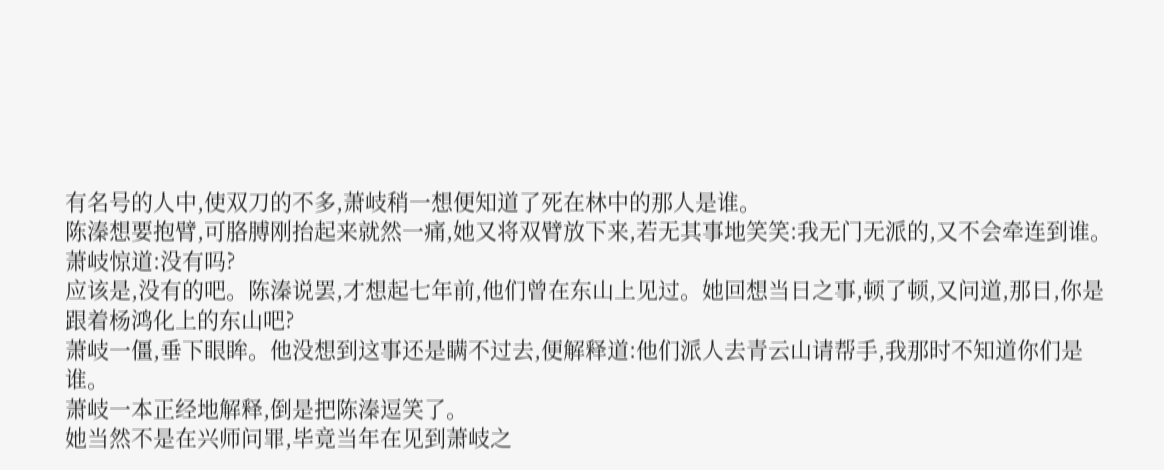有名号的人中,使双刀的不多,萧岐稍一想便知道了死在林中的那人是谁。
陈溱想要抱臂,可胳膊刚抬起来就然一痛,她又将双臂放下来,若无其事地笑笑:我无门无派的,又不会牵连到谁。
萧岐惊道:没有吗?
应该是,没有的吧。陈溱说罢,才想起七年前,他们曾在东山上见过。她回想当日之事,顿了顿,又问道,那日,你是跟着杨鸿化上的东山吧?
萧岐一僵,垂下眼眸。他没想到这事还是瞒不过去,便解释道:他们派人去青云山请帮手,我那时不知道你们是谁。
萧岐一本正经地解释,倒是把陈溱逗笑了。
她当然不是在兴师问罪,毕竟当年在见到萧岐之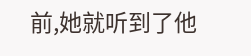前,她就听到了他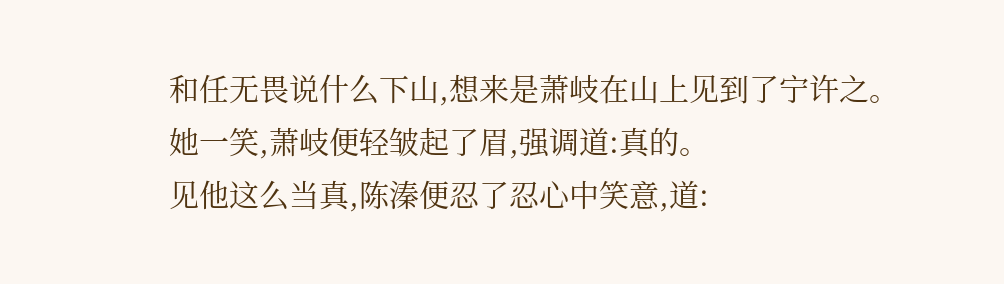和任无畏说什么下山,想来是萧岐在山上见到了宁许之。
她一笑,萧岐便轻皱起了眉,强调道:真的。
见他这么当真,陈溱便忍了忍心中笑意,道: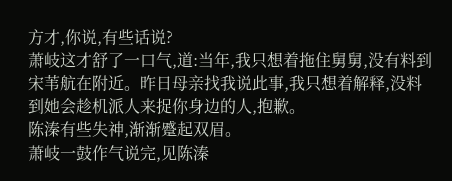方才,你说,有些话说?
萧岐这才舒了一口气,道:当年,我只想着拖住舅舅,没有料到宋苇航在附近。昨日母亲找我说此事,我只想着解释,没料到她会趁机派人来捉你身边的人,抱歉。
陈溱有些失神,渐渐蹙起双眉。
萧岐一鼓作气说完,见陈溱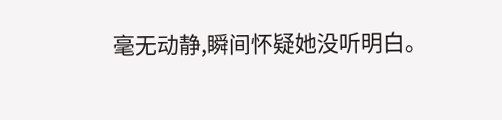毫无动静,瞬间怀疑她没听明白。